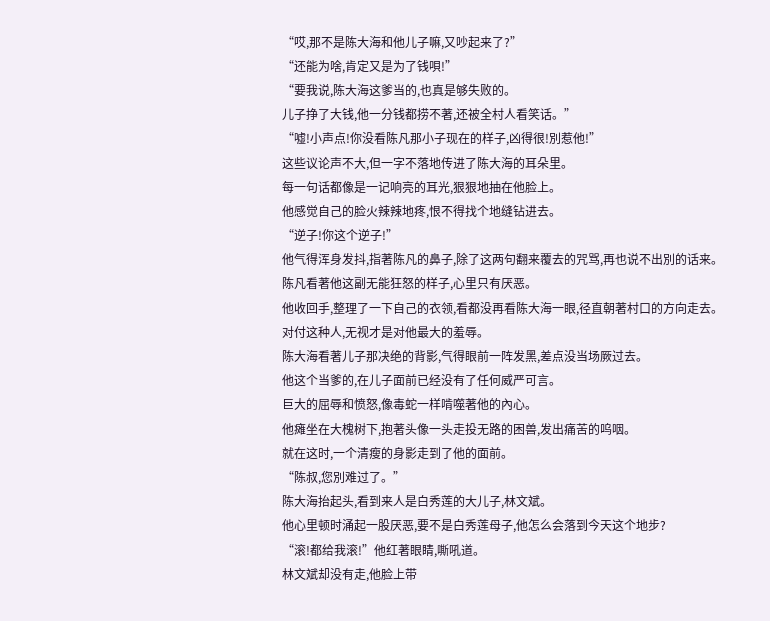“哎,那不是陈大海和他儿子嘛,又吵起来了?”
“还能为啥,肯定又是为了钱唄!”
“要我说,陈大海这爹当的,也真是够失败的。
儿子挣了大钱,他一分钱都捞不著,还被全村人看笑话。”
“嘘!小声点!你没看陈凡那小子现在的样子,凶得很!別惹他!”
这些议论声不大,但一字不落地传进了陈大海的耳朵里。
每一句话都像是一记响亮的耳光,狠狠地抽在他脸上。
他感觉自己的脸火辣辣地疼,恨不得找个地缝钻进去。
“逆子!你这个逆子!”
他气得浑身发抖,指著陈凡的鼻子,除了这两句翻来覆去的咒骂,再也说不出別的话来。
陈凡看著他这副无能狂怒的样子,心里只有厌恶。
他收回手,整理了一下自己的衣领,看都没再看陈大海一眼,径直朝著村口的方向走去。
对付这种人,无视才是对他最大的羞辱。
陈大海看著儿子那决绝的背影,气得眼前一阵发黑,差点没当场厥过去。
他这个当爹的,在儿子面前已经没有了任何威严可言。
巨大的屈辱和愤怒,像毒蛇一样啃噬著他的內心。
他瘫坐在大槐树下,抱著头像一头走投无路的困兽,发出痛苦的呜咽。
就在这时,一个清瘦的身影走到了他的面前。
“陈叔,您別难过了。”
陈大海抬起头,看到来人是白秀莲的大儿子,林文斌。
他心里顿时涌起一股厌恶,要不是白秀莲母子,他怎么会落到今天这个地步?
“滚!都给我滚!”他红著眼睛,嘶吼道。
林文斌却没有走,他脸上带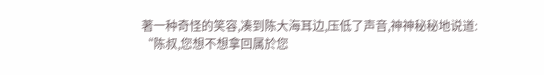著一种奇怪的笑容,凑到陈大海耳边,压低了声音,神神秘秘地说道:
“陈叔,您想不想拿回属於您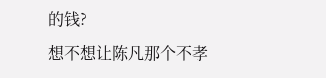的钱?
想不想让陈凡那个不孝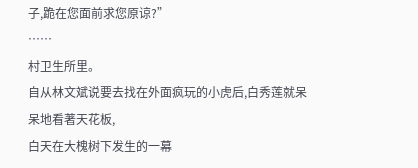子,跪在您面前求您原谅?”
……
村卫生所里。
自从林文斌说要去找在外面疯玩的小虎后,白秀莲就呆呆地看著天花板,
白天在大槐树下发生的一幕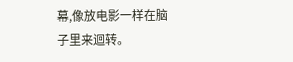幕,像放电影一样在脑子里来迴转。